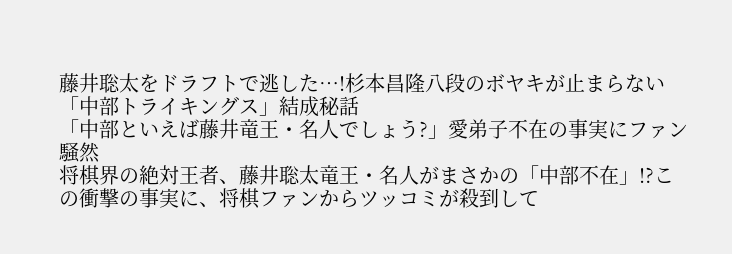藤井聡太をドラフトで逃した…!杉本昌隆八段のボヤキが止まらない「中部トライキングス」結成秘話
「中部といえば藤井竜王・名人でしょう?」愛弟子不在の事実にファン騒然
将棋界の絶対王者、藤井聡太竜王・名人がまさかの「中部不在」!?この衝撃の事実に、将棋ファンからツッコミが殺到して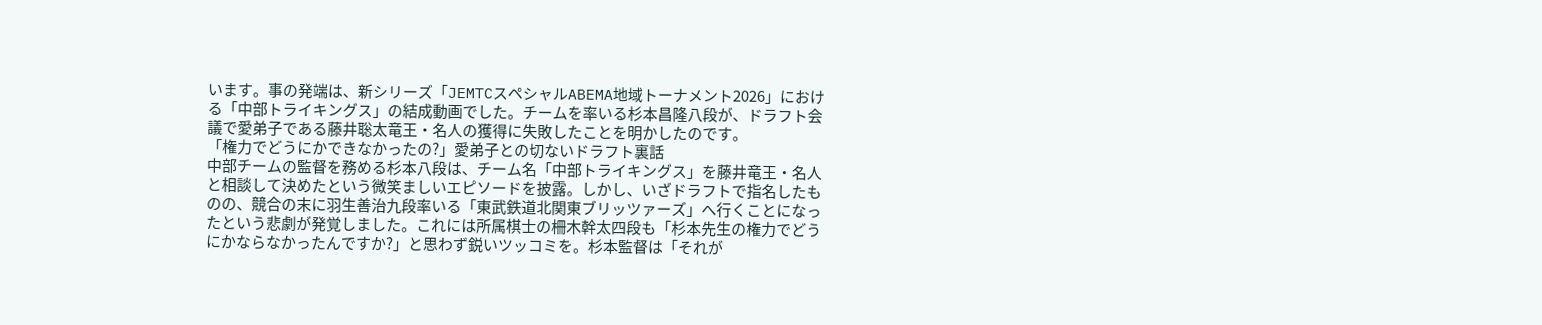います。事の発端は、新シリーズ「JEMTCスペシャルABEMA地域トーナメント2026」における「中部トライキングス」の結成動画でした。チームを率いる杉本昌隆八段が、ドラフト会議で愛弟子である藤井聡太竜王・名人の獲得に失敗したことを明かしたのです。
「権力でどうにかできなかったの?」愛弟子との切ないドラフト裏話
中部チームの監督を務める杉本八段は、チーム名「中部トライキングス」を藤井竜王・名人と相談して決めたという微笑ましいエピソードを披露。しかし、いざドラフトで指名したものの、競合の末に羽生善治九段率いる「東武鉄道北関東ブリッツァーズ」へ行くことになったという悲劇が発覚しました。これには所属棋士の柵木幹太四段も「杉本先生の権力でどうにかならなかったんですか?」と思わず鋭いツッコミを。杉本監督は「それが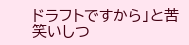ドラフトですから」と苦笑いしつ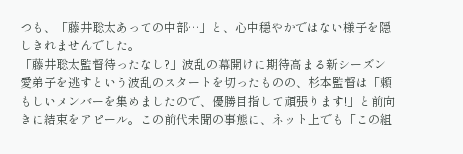つも、「藤井聡太あっての中部…」と、心中穏やかではない様子を隠しきれませんでした。
「藤井聡太監督待ったなし?」波乱の幕開けに期待高まる新シーズン
愛弟子を逃すという波乱のスタートを切ったものの、杉本監督は「頼もしいメンバーを集めましたので、優勝目指して頑張ります!」と前向きに結束をアピール。この前代未聞の事態に、ネット上でも「この組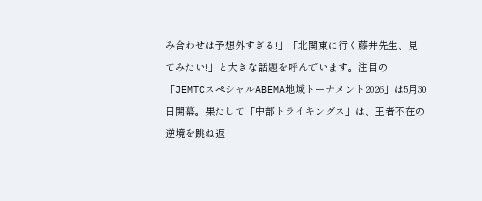み合わせは予想外すぎる!」「北関東に行く藤井先生、見てみたい!」と大きな話題を呼んでいます。注目の「JEMTCスペシャルABEMA地域トーナメント2026」は5月30日開幕。果たして「中部トライキングス」は、王者不在の逆境を跳ね返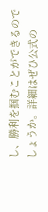し、勝利を掴むことができるのでしょうか。詳細はぜひ公式の